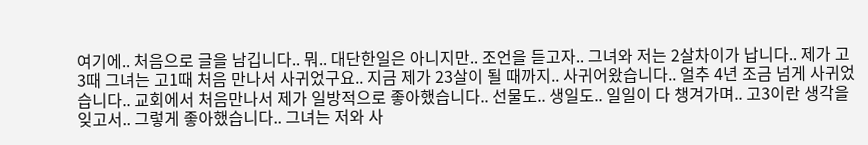여기에.. 처음으로 글을 남깁니다.. 뭐.. 대단한일은 아니지만.. 조언을 듣고자.. 그녀와 저는 2살차이가 납니다.. 제가 고3때 그녀는 고1때 처음 만나서 사귀었구요.. 지금 제가 23살이 될 때까지.. 사귀어왔습니다.. 얼추 4년 조금 넘게 사귀었습니다.. 교회에서 처음만나서 제가 일방적으로 좋아했습니다.. 선물도.. 생일도.. 일일이 다 챙겨가며.. 고3이란 생각을 잊고서.. 그렇게 좋아했습니다.. 그녀는 저와 사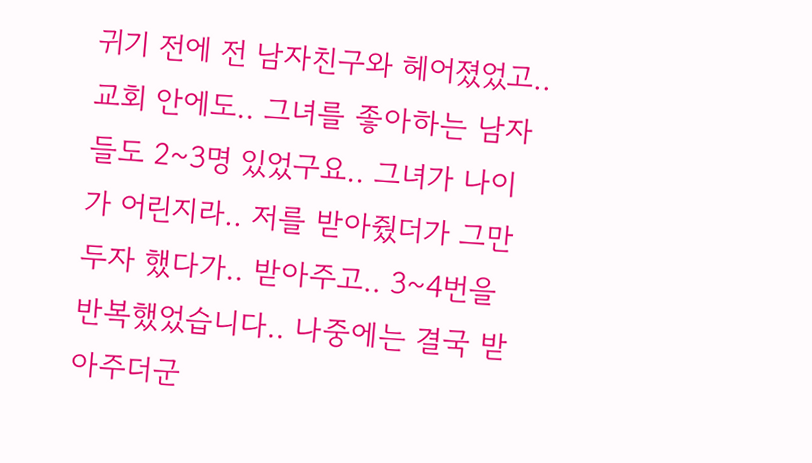귀기 전에 전 남자친구와 헤어졌었고.. 교회 안에도.. 그녀를 좋아하는 남자들도 2~3명 있었구요.. 그녀가 나이가 어린지라.. 저를 받아줬더가 그만두자 했다가.. 받아주고.. 3~4번을 반복했었습니다.. 나중에는 결국 받아주더군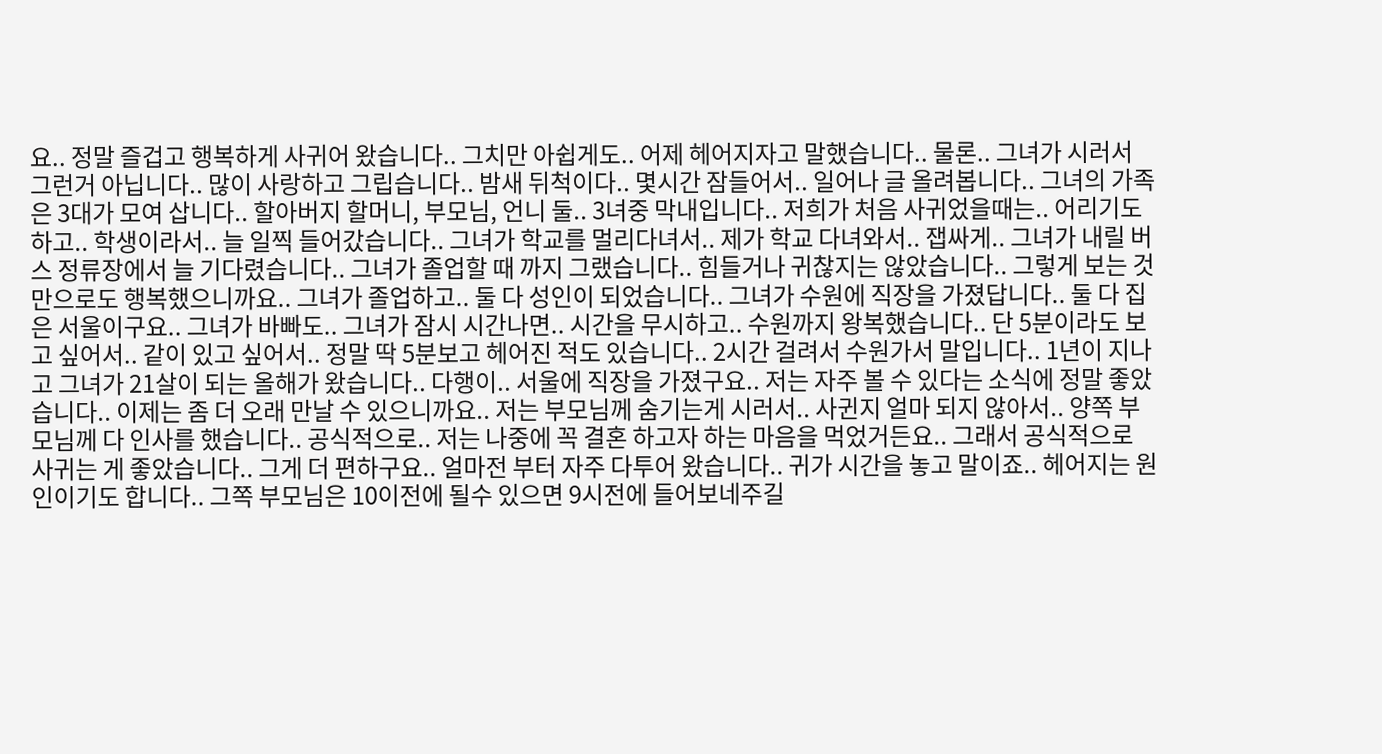요.. 정말 즐겁고 행복하게 사귀어 왔습니다.. 그치만 아쉽게도.. 어제 헤어지자고 말했습니다.. 물론.. 그녀가 시러서 그런거 아닙니다.. 많이 사랑하고 그립습니다.. 밤새 뒤척이다.. 몇시간 잠들어서.. 일어나 글 올려봅니다.. 그녀의 가족은 3대가 모여 삽니다.. 할아버지 할머니, 부모님, 언니 둘.. 3녀중 막내입니다.. 저희가 처음 사귀었을때는.. 어리기도 하고.. 학생이라서.. 늘 일찍 들어갔습니다.. 그녀가 학교를 멀리다녀서.. 제가 학교 다녀와서.. 잽싸게.. 그녀가 내릴 버스 정류장에서 늘 기다렸습니다.. 그녀가 졸업할 때 까지 그랬습니다.. 힘들거나 귀찮지는 않았습니다.. 그렇게 보는 것만으로도 행복했으니까요.. 그녀가 졸업하고.. 둘 다 성인이 되었습니다.. 그녀가 수원에 직장을 가졌답니다.. 둘 다 집은 서울이구요.. 그녀가 바빠도.. 그녀가 잠시 시간나면.. 시간을 무시하고.. 수원까지 왕복했습니다.. 단 5분이라도 보고 싶어서.. 같이 있고 싶어서.. 정말 딱 5분보고 헤어진 적도 있습니다.. 2시간 걸려서 수원가서 말입니다.. 1년이 지나고 그녀가 21살이 되는 올해가 왔습니다.. 다행이.. 서울에 직장을 가졌구요.. 저는 자주 볼 수 있다는 소식에 정말 좋았습니다.. 이제는 좀 더 오래 만날 수 있으니까요.. 저는 부모님께 숨기는게 시러서.. 사귄지 얼마 되지 않아서.. 양쪽 부모님께 다 인사를 했습니다.. 공식적으로.. 저는 나중에 꼭 결혼 하고자 하는 마음을 먹었거든요.. 그래서 공식적으로 사귀는 게 좋았습니다.. 그게 더 편하구요.. 얼마전 부터 자주 다투어 왔습니다.. 귀가 시간을 놓고 말이죠.. 헤어지는 원인이기도 합니다.. 그쪽 부모님은 10이전에 될수 있으면 9시전에 들어보네주길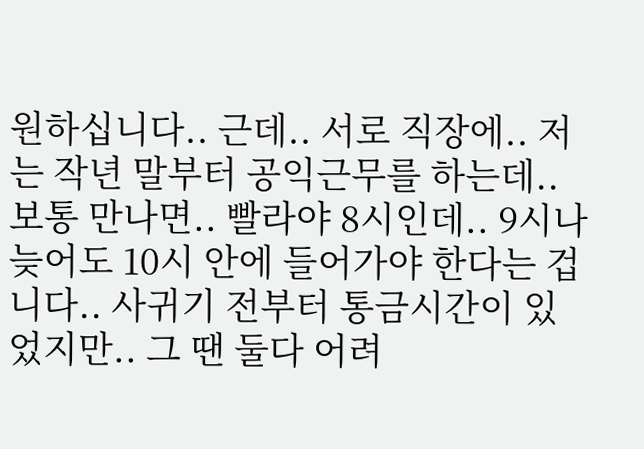원하십니다.. 근데.. 서로 직장에.. 저는 작년 말부터 공익근무를 하는데.. 보통 만나면.. 빨라야 8시인데.. 9시나 늦어도 10시 안에 들어가야 한다는 겁니다.. 사귀기 전부터 통금시간이 있었지만.. 그 땐 둘다 어려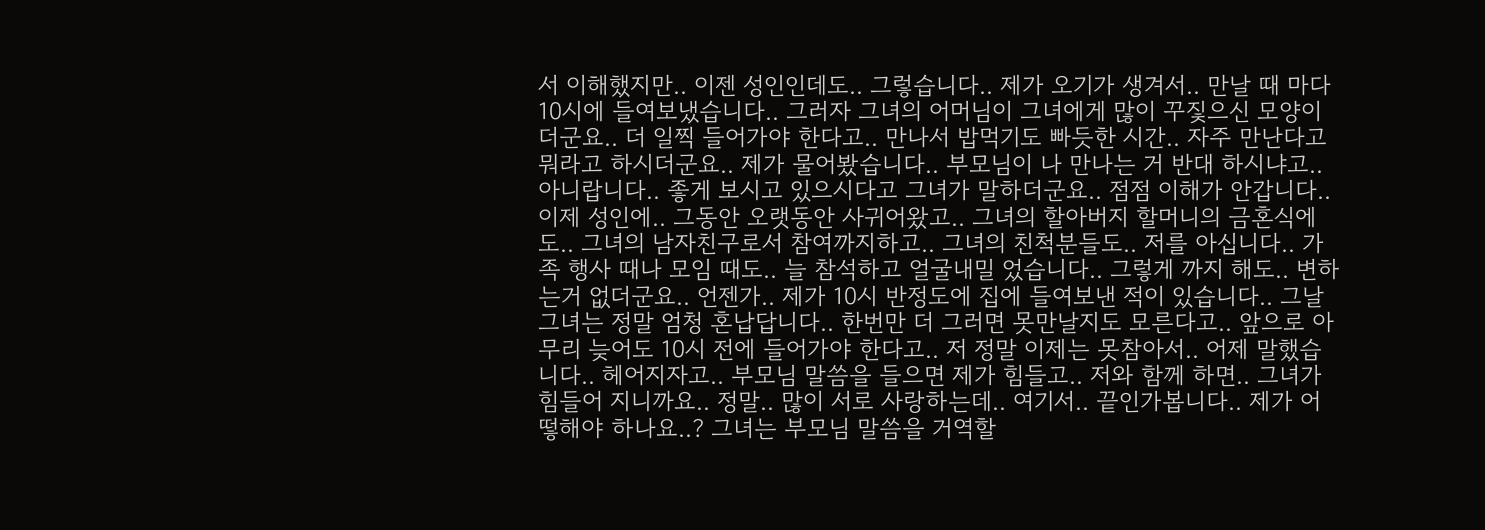서 이해했지만.. 이젠 성인인데도.. 그렇습니다.. 제가 오기가 생겨서.. 만날 때 마다 10시에 들여보냈습니다.. 그러자 그녀의 어머님이 그녀에게 많이 꾸짗으신 모양이더군요.. 더 일찍 들어가야 한다고.. 만나서 밥먹기도 빠듯한 시간.. 자주 만난다고 뭐라고 하시더군요.. 제가 물어봤습니다.. 부모님이 나 만나는 거 반대 하시냐고.. 아니랍니다.. 좋게 보시고 있으시다고 그녀가 말하더군요.. 점점 이해가 안갑니다.. 이제 성인에.. 그동안 오랫동안 사귀어왔고.. 그녀의 할아버지 할머니의 금혼식에도.. 그녀의 남자친구로서 참여까지하고.. 그녀의 친척분들도.. 저를 아십니다.. 가족 행사 때나 모임 때도.. 늘 참석하고 얼굴내밀 었습니다.. 그렇게 까지 해도.. 변하는거 없더군요.. 언젠가.. 제가 10시 반정도에 집에 들여보낸 적이 있습니다.. 그날 그녀는 정말 엄청 혼납답니다.. 한번만 더 그러면 못만날지도 모른다고.. 앞으로 아무리 늦어도 10시 전에 들어가야 한다고.. 저 정말 이제는 못참아서.. 어제 말했습니다.. 헤어지자고.. 부모님 말씀을 들으면 제가 힘들고.. 저와 함께 하면.. 그녀가 힘들어 지니까요.. 정말.. 많이 서로 사랑하는데.. 여기서.. 끝인가봅니다.. 제가 어떻해야 하나요..? 그녀는 부모님 말씀을 거역할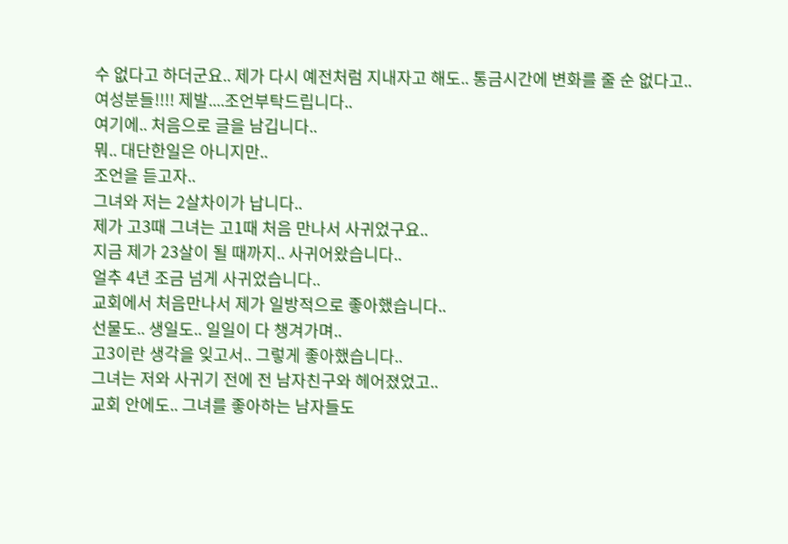수 없다고 하더군요.. 제가 다시 예전처럼 지내자고 해도.. 통금시간에 변화를 줄 순 없다고..
여성분들!!!! 제발....조언부탁드립니다..
여기에.. 처음으로 글을 남깁니다..
뭐.. 대단한일은 아니지만..
조언을 듣고자..
그녀와 저는 2살차이가 납니다..
제가 고3때 그녀는 고1때 처음 만나서 사귀었구요..
지금 제가 23살이 될 때까지.. 사귀어왔습니다..
얼추 4년 조금 넘게 사귀었습니다..
교회에서 처음만나서 제가 일방적으로 좋아했습니다..
선물도.. 생일도.. 일일이 다 챙겨가며..
고3이란 생각을 잊고서.. 그렇게 좋아했습니다..
그녀는 저와 사귀기 전에 전 남자친구와 헤어졌었고..
교회 안에도.. 그녀를 좋아하는 남자들도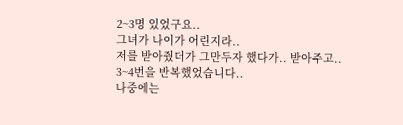2~3명 있었구요..
그녀가 나이가 어린지라..
저를 받아줬더가 그만두자 했다가.. 받아주고..
3~4번을 반복했었습니다..
나중에는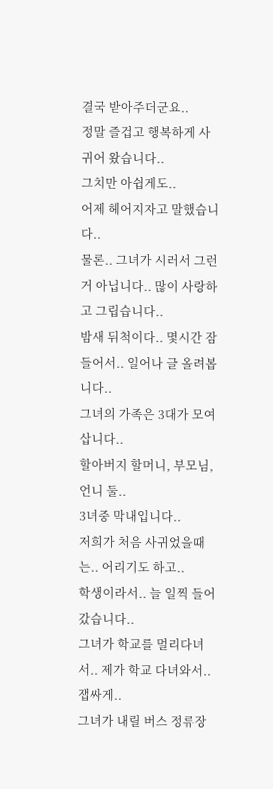결국 받아주더군요..
정말 즐겁고 행복하게 사귀어 왔습니다..
그치만 아쉽게도..
어제 헤어지자고 말했습니다..
물론.. 그녀가 시러서 그런거 아닙니다.. 많이 사랑하고 그립습니다..
밤새 뒤척이다.. 몇시간 잠들어서.. 일어나 글 올려봅니다..
그녀의 가족은 3대가 모여 삽니다..
할아버지 할머니, 부모님, 언니 둘..
3녀중 막내입니다..
저희가 처음 사귀었을때는.. 어리기도 하고..
학생이라서.. 늘 일찍 들어갔습니다..
그녀가 학교를 멀리다녀서.. 제가 학교 다녀와서.. 잽싸게..
그녀가 내릴 버스 정류장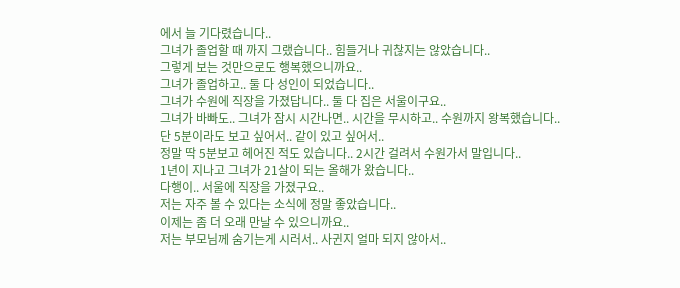에서 늘 기다렸습니다..
그녀가 졸업할 때 까지 그랬습니다.. 힘들거나 귀찮지는 않았습니다..
그렇게 보는 것만으로도 행복했으니까요..
그녀가 졸업하고.. 둘 다 성인이 되었습니다..
그녀가 수원에 직장을 가졌답니다.. 둘 다 집은 서울이구요..
그녀가 바빠도.. 그녀가 잠시 시간나면.. 시간을 무시하고.. 수원까지 왕복했습니다..
단 5분이라도 보고 싶어서.. 같이 있고 싶어서..
정말 딱 5분보고 헤어진 적도 있습니다.. 2시간 걸려서 수원가서 말입니다..
1년이 지나고 그녀가 21살이 되는 올해가 왔습니다..
다행이.. 서울에 직장을 가졌구요..
저는 자주 볼 수 있다는 소식에 정말 좋았습니다..
이제는 좀 더 오래 만날 수 있으니까요..
저는 부모님께 숨기는게 시러서.. 사귄지 얼마 되지 않아서..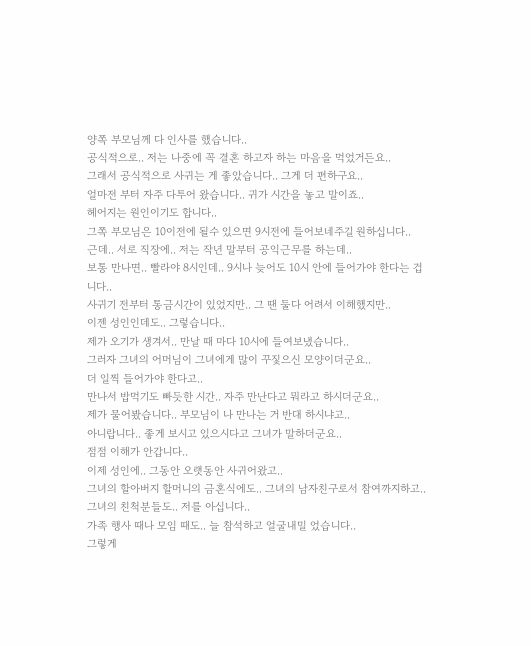양쪽 부모님께 다 인사를 했습니다..
공식적으로.. 저는 나중에 꼭 결혼 하고자 하는 마음을 먹었거든요..
그래서 공식적으로 사귀는 게 좋았습니다.. 그게 더 편하구요..
얼마전 부터 자주 다투어 왔습니다.. 귀가 시간을 놓고 말이죠..
헤어지는 원인이기도 합니다..
그쪽 부모님은 10이전에 될수 있으면 9시전에 들어보네주길 원하십니다..
근데.. 서로 직장에.. 저는 작년 말부터 공익근무를 하는데..
보통 만나면.. 빨라야 8시인데.. 9시나 늦어도 10시 안에 들어가야 한다는 겁니다..
사귀기 전부터 통금시간이 있었지만.. 그 땐 둘다 어려서 이해했지만..
이젠 성인인데도.. 그렇습니다..
제가 오기가 생겨서.. 만날 때 마다 10시에 들여보냈습니다..
그러자 그녀의 어머님이 그녀에게 많이 꾸짗으신 모양이더군요..
더 일찍 들어가야 한다고..
만나서 밥먹기도 빠듯한 시간.. 자주 만난다고 뭐라고 하시더군요..
제가 물어봤습니다.. 부모님이 나 만나는 거 반대 하시냐고..
아니랍니다.. 좋게 보시고 있으시다고 그녀가 말하더군요..
점점 이해가 안갑니다..
이제 성인에.. 그동안 오랫동안 사귀어왔고..
그녀의 할아버지 할머니의 금혼식에도.. 그녀의 남자친구로서 참여까지하고..
그녀의 친척분들도.. 저를 아십니다..
가족 행사 때나 모임 때도.. 늘 참석하고 얼굴내밀 었습니다..
그렇게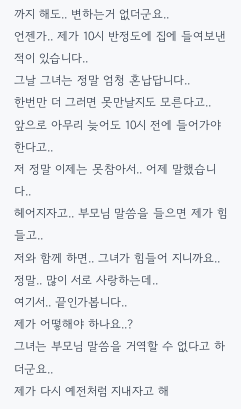까지 해도.. 변하는거 없더군요..
언젠가.. 제가 10시 반정도에 집에 들여보낸 적이 있습니다..
그날 그녀는 정말 엄청 혼납답니다..
한번만 더 그러면 못만날지도 모른다고..
앞으로 아무리 늦어도 10시 전에 들어가야 한다고..
저 정말 이제는 못참아서.. 어제 말했습니다..
헤어지자고.. 부모님 말씀을 들으면 제가 힘들고..
저와 함께 하면.. 그녀가 힘들어 지니까요..
정말.. 많이 서로 사랑하는데..
여기서.. 끝인가봅니다..
제가 어떻해야 하나요..?
그녀는 부모님 말씀을 거역할 수 없다고 하더군요..
제가 다시 예전처럼 지내자고 해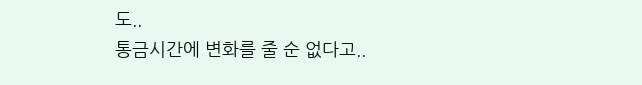도..
통금시간에 변화를 줄 순 없다고..